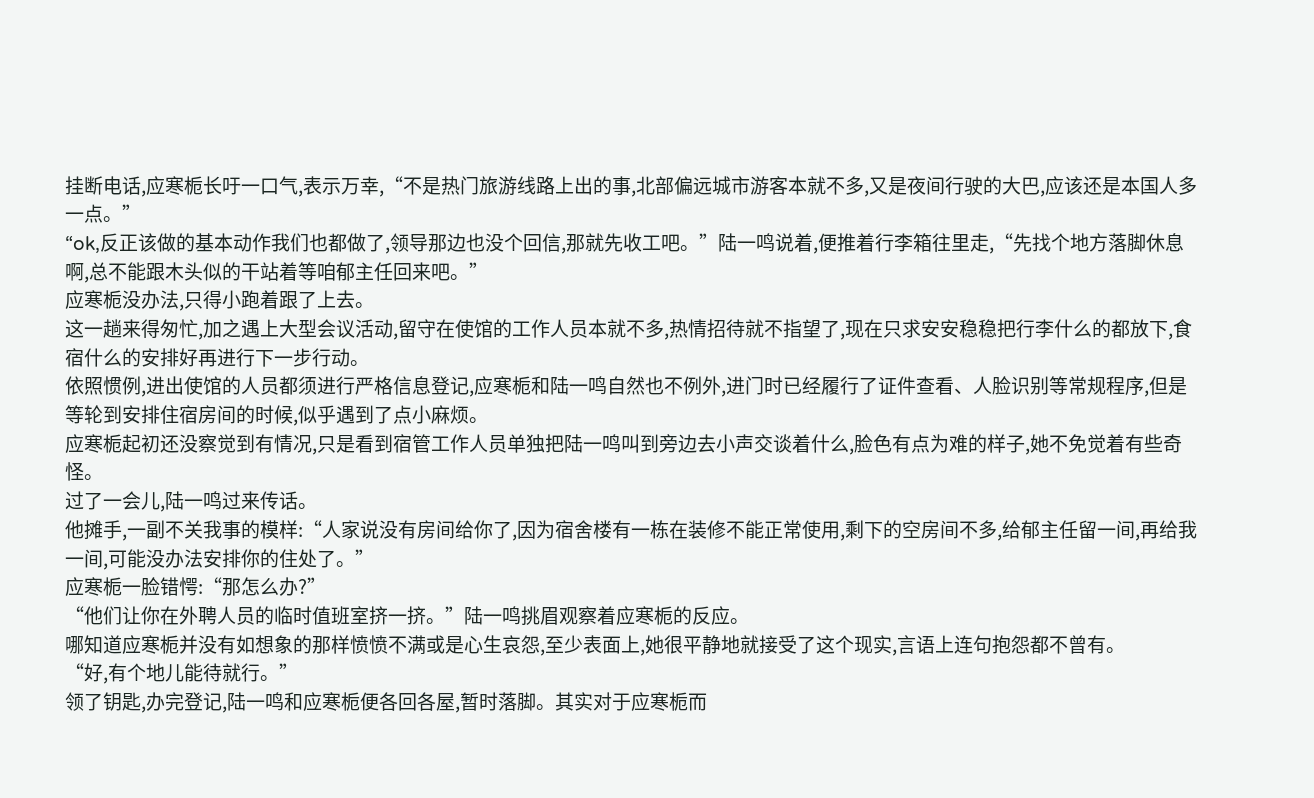挂断电话,应寒栀长吁一口气,表示万幸,“不是热门旅游线路上出的事,北部偏远城市游客本就不多,又是夜间行驶的大巴,应该还是本国人多一点。”
“ok,反正该做的基本动作我们也都做了,领导那边也没个回信,那就先收工吧。”陆一鸣说着,便推着行李箱往里走,“先找个地方落脚休息啊,总不能跟木头似的干站着等咱郁主任回来吧。”
应寒栀没办法,只得小跑着跟了上去。
这一趟来得匆忙,加之遇上大型会议活动,留守在使馆的工作人员本就不多,热情招待就不指望了,现在只求安安稳稳把行李什么的都放下,食宿什么的安排好再进行下一步行动。
依照惯例,进出使馆的人员都须进行严格信息登记,应寒栀和陆一鸣自然也不例外,进门时已经履行了证件查看、人脸识别等常规程序,但是等轮到安排住宿房间的时候,似乎遇到了点小麻烦。
应寒栀起初还没察觉到有情况,只是看到宿管工作人员单独把陆一鸣叫到旁边去小声交谈着什么,脸色有点为难的样子,她不免觉着有些奇怪。
过了一会儿,陆一鸣过来传话。
他摊手,一副不关我事的模样:“人家说没有房间给你了,因为宿舍楼有一栋在装修不能正常使用,剩下的空房间不多,给郁主任留一间,再给我一间,可能没办法安排你的住处了。”
应寒栀一脸错愕:“那怎么办?”
“他们让你在外聘人员的临时值班室挤一挤。”陆一鸣挑眉观察着应寒栀的反应。
哪知道应寒栀并没有如想象的那样愤愤不满或是心生哀怨,至少表面上,她很平静地就接受了这个现实,言语上连句抱怨都不曾有。
“好,有个地儿能待就行。”
领了钥匙,办完登记,陆一鸣和应寒栀便各回各屋,暂时落脚。其实对于应寒栀而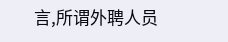言,所谓外聘人员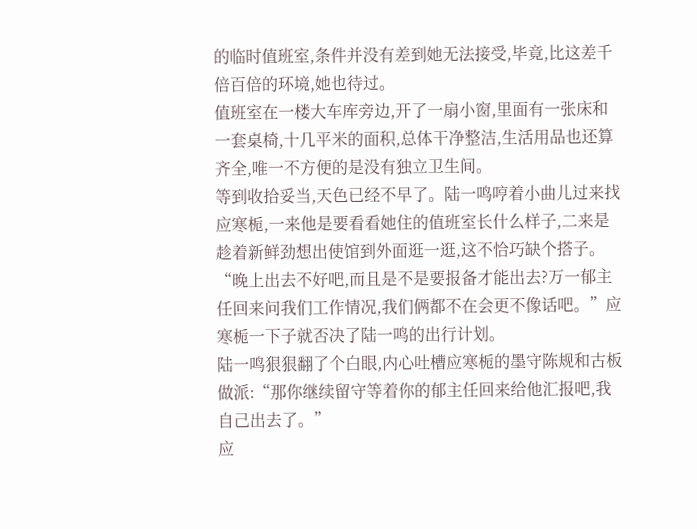的临时值班室,条件并没有差到她无法接受,毕竟,比这差千倍百倍的环境,她也待过。
值班室在一楼大车库旁边,开了一扇小窗,里面有一张床和一套桌椅,十几平米的面积,总体干净整洁,生活用品也还算齐全,唯一不方便的是没有独立卫生间。
等到收拾妥当,天色已经不早了。陆一鸣哼着小曲儿过来找应寒栀,一来他是要看看她住的值班室长什么样子,二来是趁着新鲜劲想出使馆到外面逛一逛,这不恰巧缺个搭子。
“晚上出去不好吧,而且是不是要报备才能出去?万一郁主任回来问我们工作情况,我们俩都不在会更不像话吧。”应寒栀一下子就否决了陆一鸣的出行计划。
陆一鸣狠狠翻了个白眼,内心吐槽应寒栀的墨守陈规和古板做派:“那你继续留守等着你的郁主任回来给他汇报吧,我自己出去了。”
应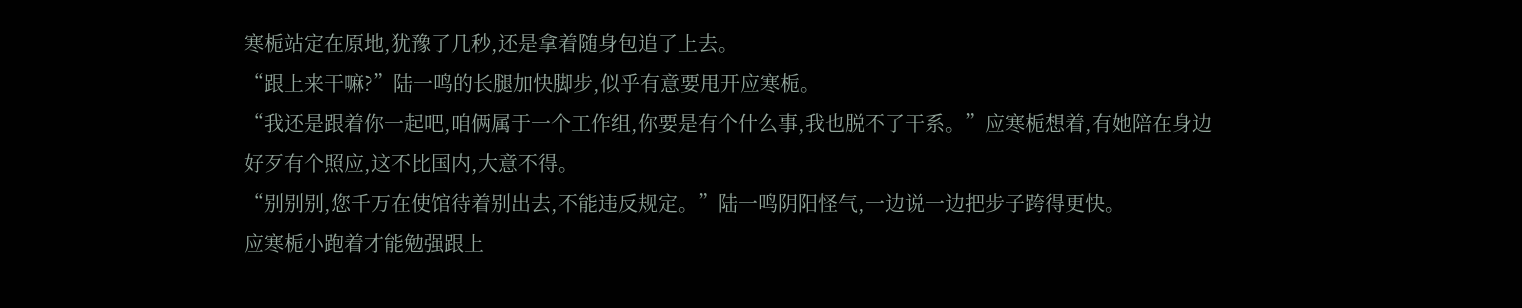寒栀站定在原地,犹豫了几秒,还是拿着随身包追了上去。
“跟上来干嘛?”陆一鸣的长腿加快脚步,似乎有意要甩开应寒栀。
“我还是跟着你一起吧,咱俩属于一个工作组,你要是有个什么事,我也脱不了干系。”应寒栀想着,有她陪在身边好歹有个照应,这不比国内,大意不得。
“别别别,您千万在使馆待着别出去,不能违反规定。”陆一鸣阴阳怪气,一边说一边把步子跨得更快。
应寒栀小跑着才能勉强跟上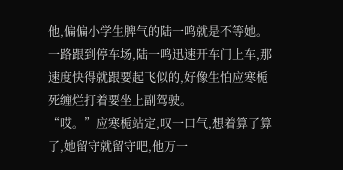他,偏偏小学生脾气的陆一鸣就是不等她。
一路跟到停车场,陆一鸣迅速开车门上车,那速度快得就跟要起飞似的,好像生怕应寒栀死缠烂打着要坐上副驾驶。
“哎。”应寒栀站定,叹一口气,想着算了算了,她留守就留守吧,他万一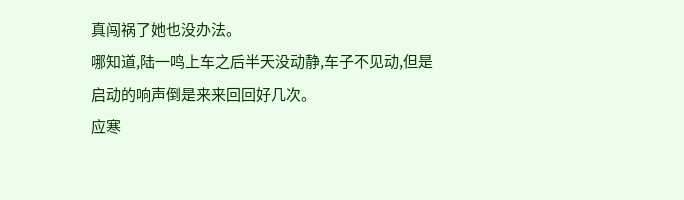真闯祸了她也没办法。
哪知道,陆一鸣上车之后半天没动静,车子不见动,但是启动的响声倒是来来回回好几次。
应寒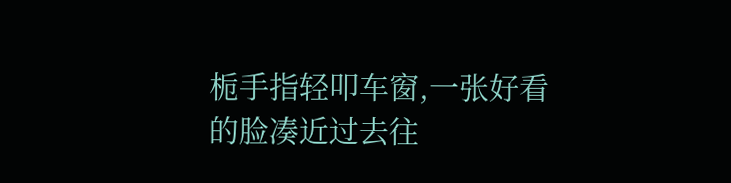栀手指轻叩车窗,一张好看的脸凑近过去往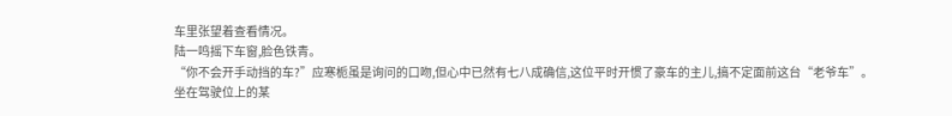车里张望着查看情况。
陆一鸣摇下车窗,脸色铁青。
“你不会开手动挡的车?”应寒栀虽是询问的口吻,但心中已然有七八成确信,这位平时开惯了豪车的主儿,搞不定面前这台“老爷车”。
坐在驾驶位上的某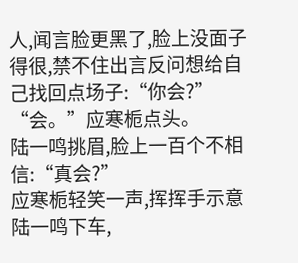人,闻言脸更黑了,脸上没面子得很,禁不住出言反问想给自己找回点场子:“你会?”
“会。”应寒栀点头。
陆一鸣挑眉,脸上一百个不相信:“真会?”
应寒栀轻笑一声,挥挥手示意陆一鸣下车,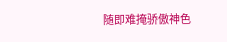随即难掩骄傲神色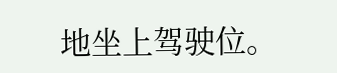地坐上驾驶位。